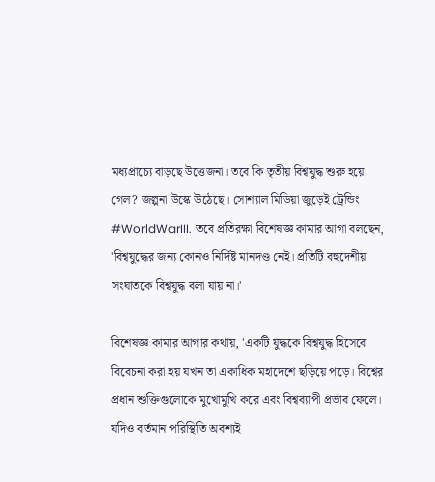মধ্যপ্রাচ্যে বাড়ছে উত্তেজনা। তবে কি তৃতীয় বিশ্বযুদ্ধ শুরু হয়ে গেল? জল্পনা উস্কে উঠেছে। সোশ্যাল মিডিয়া জুড়েই ট্রেন্ডিং #WorldWarIII. তবে প্রতিরক্ষা বিশেষজ্ঞ কামার আগা বলছেন, 'বিশ্বযুদ্ধের জন্য কোনও নির্দিষ্ট মানদণ্ড নেই। প্রতিটি বহুদেশীয় সংঘাতকে বিশ্বযুদ্ধ বলা যায় না।'

বিশেষজ্ঞ কামার আগার কথায়, 'একটি যুদ্ধকে বিশ্বযুদ্ধ হিসেবে বিবেচনা করা হয় যখন তা একাধিক মহাদেশে ছড়িয়ে পড়ে। বিশ্বের প্রধান শুক্তিগুলোকে মুখোমুখি করে এবং বিশ্বব্যাপী প্রভাব ফেলে। যদিও বর্তমান পরিস্থিতি অবশ্যই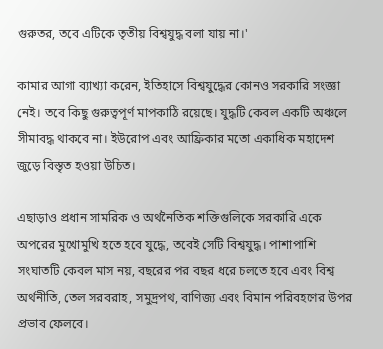গুরুতর, তবে এটিকে তৃতীয় বিশ্বযুদ্ধ বলা যায় না।'

কামার আগা ব্যাখ্যা করেন, ইতিহাসে বিশ্বযুদ্ধের কোনও সরকারি সংজ্ঞা নেই। তবে কিছু গুরুত্বপূর্ণ মাপকাঠি রয়েছে। যুদ্ধটি কেবল একটি অঞ্চলে সীমাবদ্ধ থাকবে না। ইউরোপ এবং আফ্রিকার মতো একাধিক মহাদেশ জুড়ে বিস্তৃত হওয়া উচিত।

এছাড়াও প্রধান সামরিক ও অর্থনৈতিক শক্তিগুলিকে সরকারি একে অপরের মুখোমুখি হতে হবে যুদ্ধে, তবেই সেটি বিশ্বযুদ্ধ। পাশাপাশি সংঘাতটি কেবল মাস নয়, বছরের পর বছর ধরে চলতে হবে এবং বিশ্ব অর্থনীতি, তেল সরবরাহ, সমুদ্রপথ, বাণিজ্য এবং বিমান পরিবহণের উপর প্রভাব ফেলবে।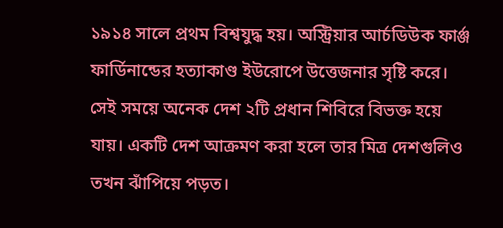১৯১৪ সালে প্রথম বিশ্বযুদ্ধ হয়। অস্ট্রিয়ার আর্চডিউক ফার্ঞ্জ ফার্ডিনান্ডের হত্যাকাণ্ড ইউরোপে উত্তেজনার সৃষ্টি করে। সেই সময়ে অনেক দেশ ২টি প্রধান শিবিরে বিভক্ত হয়ে যায়। একটি দেশ আক্রমণ করা হলে তার মিত্র দেশগুলিও তখন ঝাঁপিয়ে পড়ত।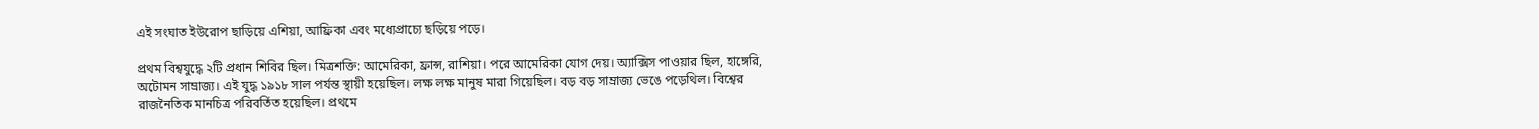এই সংঘাত ইউরোপ ছাড়িয়ে এশিয়া, আফ্রিকা এবং মধ্যেপ্রাচ্যে ছড়িয়ে পড়ে।

প্রথম বিশ্বযুদ্ধে ২টি প্রধান শিবির ছিল। মিত্রশক্তি: আমেরিকা, ফ্রান্স, রাশিয়া। পরে আমেরিকা যোগ দেয়। অ্যাক্সিস পাওয়ার ছিল, হাঙ্গেরি, অটোমন সাম্রাজ্য। এই যুদ্ধ ১৯১৮ সাল পর্যন্ত স্থায়ী হয়েছিল। লক্ষ লক্ষ মানুষ মারা গিয়েছিল। বড় বড় সাম্রাজ্য ভেঙে পড়েথিল। বিশ্বের রাজনৈতিক মানচিত্র পরিবর্তিত হয়েছিল। প্রথমে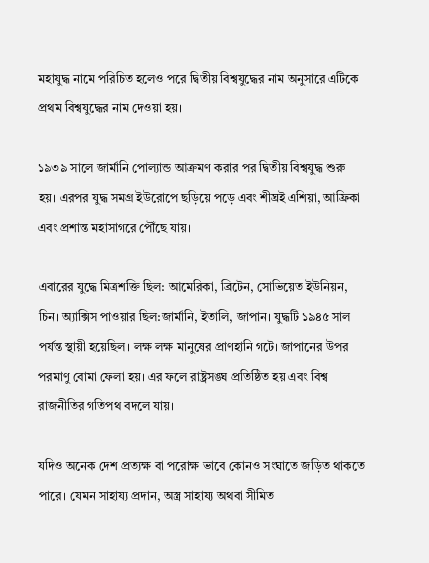মহাযুদ্ধ নামে পরিচিত হলেও পরে দ্বিতীয় বিশ্বযুদ্ধের নাম অনুসারে এটিকে প্রথম বিশ্বযুদ্ধের নাম দেওয়া হয়।

১৯৩৯ সালে জার্মানি পোল্যান্ড আক্রমণ করার পর দ্বিতীয় বিশ্বযুদ্ধ শুরু হয়। এরপর যুদ্ধ সমগ্র ইউরোপে ছড়িয়ে পড়ে এবং শীঘ্রই এশিয়া, আফ্রিকা এবং প্রশান্ত মহাসাগরে পৌঁছে যায়।

এবারের যুদ্ধে মিত্রশক্তি ছিল: আমেরিকা, ব্রিটেন, সোভিয়েত ইউনিয়ন, চিন। অ্যাক্সিস পাওয়ার ছিল:জার্মানি, ইতালি, জাপান। যুদ্ধটি ১৯৪৫ সাল পর্যন্ত স্থায়ী হয়েছিল। লক্ষ লক্ষ মানুষের প্রাণহানি গটে। জাপানের উপর পরমাণু বোমা ফেলা হয়। এর ফলে রাষ্ট্রসঙ্ঘ প্রতিষ্ঠিত হয় এবং বিশ্ব রাজনীতির গতিপথ বদলে যায়।

যদিও অনেক দেশ প্রত্যক্ষ বা পরোক্ষ ভাবে কোনও সংঘাতে জড়িত থাকতে পারে। যেমন সাহায্য প্রদান, অস্ত্র সাহায্য অথবা সীমিত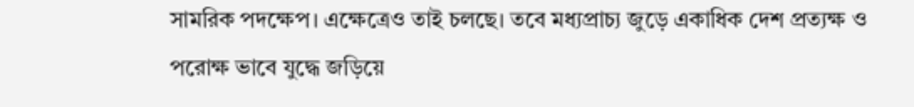সামরিক পদক্ষেপ। এক্ষেত্রেও তাই চলছে। তবে মধ্যপ্রাচ্য জুড়ে একাধিক দেশ প্রত্যক্ষ ও পরোক্ষ ভাবে যুদ্ধে জড়িয়ে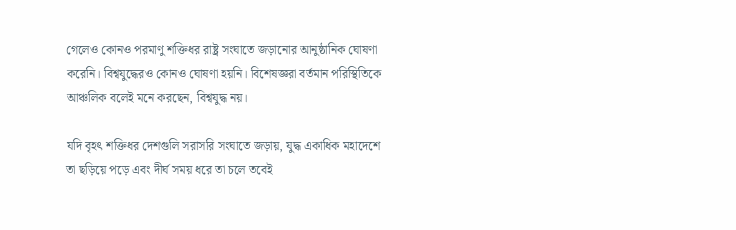গেলেও কোনও পরমাণু শক্তিধর রাষ্ট্র সংঘাতে জড়ানোর আনুষ্ঠানিক ঘোষণা করেনি। বিশ্বযুদ্ধেরও কোনও ঘোষণা হয়নি। বিশেষজ্ঞরা বর্তমান পরিস্থিতিকে আঞ্চলিক বলেই মনে করছেন, বিশ্বযুদ্ধ নয়।

যদি বৃহৎ শক্তিধর দেশগুলি সরাসরি সংঘাতে জড়ায়, যুদ্ধ একাধিক মহাদেশে তা ছড়িয়ে পড়ে এবং দীর্ঘ সময় ধরে তা চলে তবেই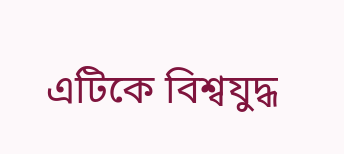এটিকে বিশ্বযুদ্ধ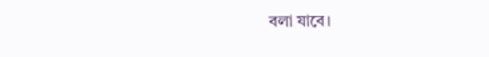বলা যাবে।